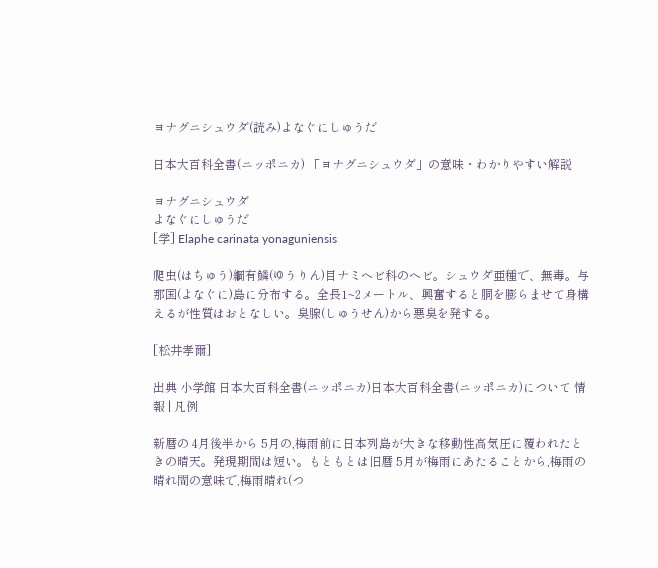ヨナグニシュウダ(読み)よなぐにしゅうだ

日本大百科全書(ニッポニカ) 「ヨナグニシュウダ」の意味・わかりやすい解説

ヨナグニシュウダ
よなぐにしゅうだ
[学] Elaphe carinata yonaguniensis

爬虫(はちゅう)綱有鱗(ゆうりん)目ナミヘビ科のヘビ。シュウダ亜種で、無毒。与那国(よなぐに)島に分布する。全長1~2メートル、興奮すると胴を膨らませて身構えるが性質はおとなしい。臭腺(しゅうせん)から悪臭を発する。

[松井孝爾]

出典 小学館 日本大百科全書(ニッポニカ)日本大百科全書(ニッポニカ)について 情報 | 凡例

新暦の 4月後半から 5月の,梅雨前に日本列島が大きな移動性高気圧に覆われたときの晴天。発現期間は短い。もともとは旧暦 5月が梅雨にあたることから,梅雨の晴れ間の意味で,梅雨晴れ(つ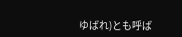ゆばれ)とも呼ば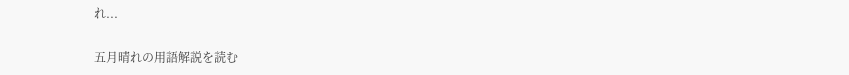れ...

五月晴れの用語解説を読む